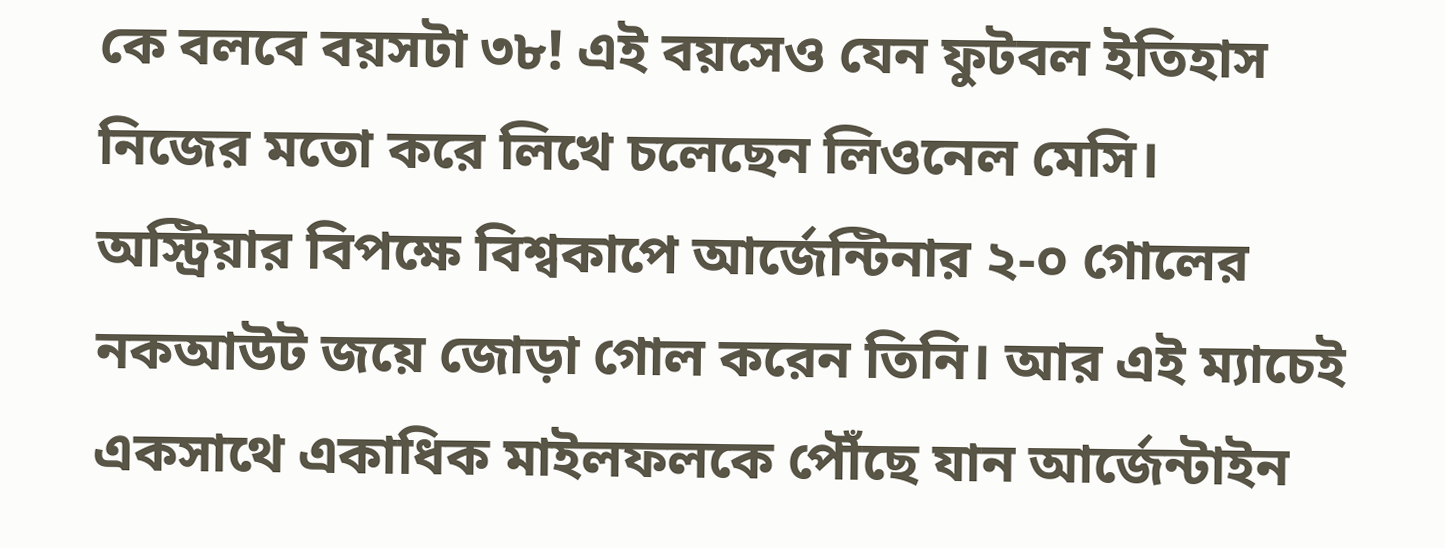কে বলবে বয়সটা ৩৮! এই বয়সেও যেন ফুটবল ইতিহাস নিজের মতো করে লিখে চলেছেন লিওনেল মেসি। অস্ট্রিয়ার বিপক্ষে বিশ্বকাপে আর্জেন্টিনার ২-০ গোলের নকআউট জয়ে জোড়া গোল করেন তিনি। আর এই ম্যাচেই একসাথে একাধিক মাইলফলকে পৌঁছে যান আর্জেন্টাইন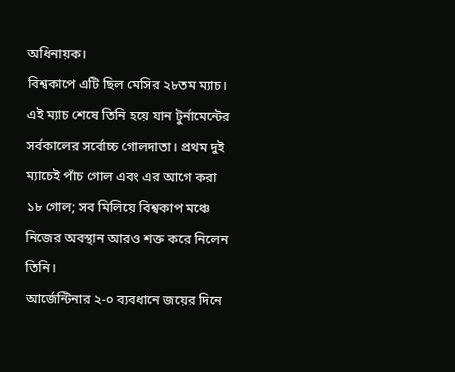অধিনায়ক।
বিশ্বকাপে এটি ছিল মেসির ২৮তম ম্যাচ। এই ম্যাচ শেষে তিনি হয়ে যান টুর্নামেন্টের সর্বকালের সর্বোচ্চ গোলদাতা। প্রথম দুই ম্যাচেই পাঁচ গোল এবং এর আগে করা ১৮ গোল; সব মিলিয়ে বিশ্বকাপ মঞ্চে নিজের অবস্থান আরও শক্ত করে নিলেন তিনি।
আর্জেন্টিনার ২-০ ব্যবধানে জয়ের দিনে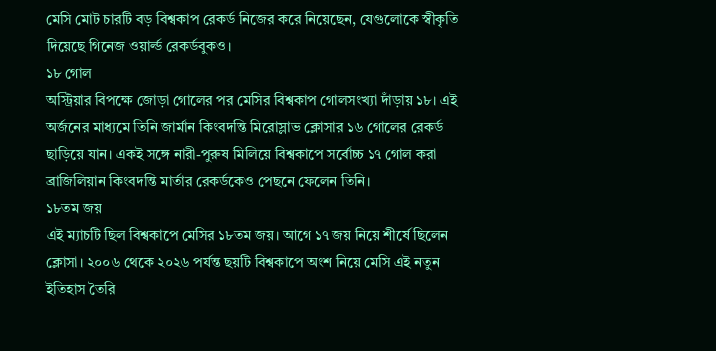মেসি মোট চারটি বড় বিশ্বকাপ রেকর্ড নিজের করে নিয়েছেন, যেগুলোকে স্বীকৃতি দিয়েছে গিনেজ ওয়ার্ল্ড রেকর্ডবুকও।
১৮ গোল
অস্ট্রিয়ার বিপক্ষে জোড়া গোলের পর মেসির বিশ্বকাপ গোলসংখ্যা দাঁড়ায় ১৮। এই অর্জনের মাধ্যমে তিনি জার্মান কিংবদন্তি মিরোস্লাভ ক্লোসার ১৬ গোলের রেকর্ড ছাড়িয়ে যান। একই সঙ্গে নারী-পুরুষ মিলিয়ে বিশ্বকাপে সর্বোচ্চ ১৭ গোল করা ব্রাজিলিয়ান কিংবদন্তি মার্তার রেকর্ডকেও পেছনে ফেলেন তিনি।
১৮তম জয়
এই ম্যাচটি ছিল বিশ্বকাপে মেসির ১৮তম জয়। আগে ১৭ জয় নিয়ে শীর্ষে ছিলেন ক্লোসা। ২০০৬ থেকে ২০২৬ পর্যন্ত ছয়টি বিশ্বকাপে অংশ নিয়ে মেসি এই নতুন ইতিহাস তৈরি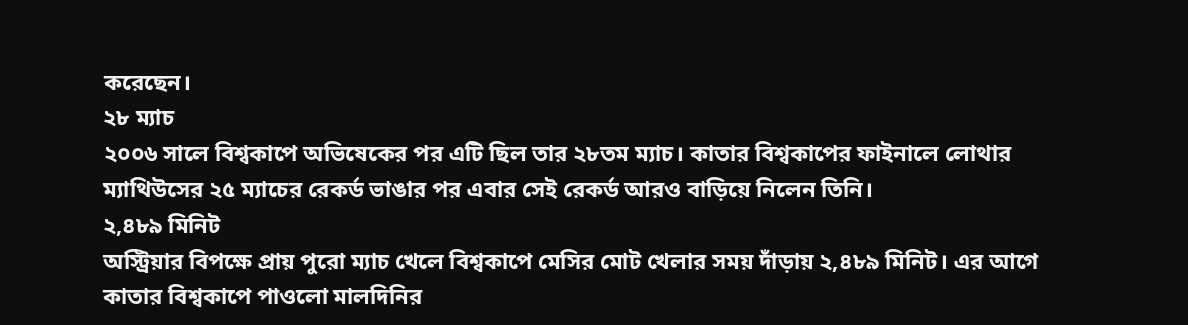করেছেন।
২৮ ম্যাচ
২০০৬ সালে বিশ্বকাপে অভিষেকের পর এটি ছিল তার ২৮তম ম্যাচ। কাতার বিশ্বকাপের ফাইনালে লোথার ম্যাথিউসের ২৫ ম্যাচের রেকর্ড ভাঙার পর এবার সেই রেকর্ড আরও বাড়িয়ে নিলেন তিনি।
২,৪৮৯ মিনিট
অস্ট্রিয়ার বিপক্ষে প্রায় পুরো ম্যাচ খেলে বিশ্বকাপে মেসির মোট খেলার সময় দাঁড়ায় ২,৪৮৯ মিনিট। এর আগে কাতার বিশ্বকাপে পাওলো মালদিনির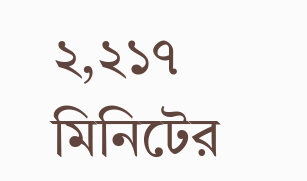২,২১৭ মিনিটের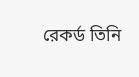রেকর্ড তিনি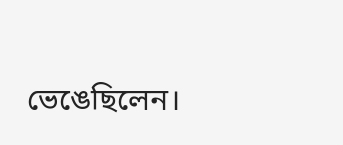ভেঙেছিলেন।